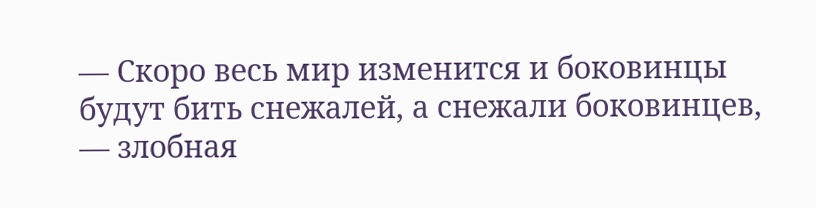— Скоро весь мир изменится и боковинцы будут бить снежалей, а снежали боковинцев, — злобная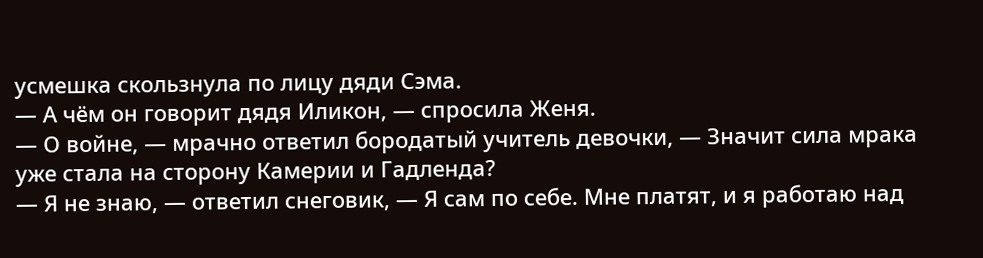усмешка скользнула по лицу дяди Сэма.
— А чём он говорит дядя Иликон, — спросила Женя.
— О войне, — мрачно ответил бородатый учитель девочки, — Значит сила мрака уже стала на сторону Камерии и Гадленда?
— Я не знаю, — ответил снеговик, — Я сам по себе. Мне платят, и я работаю над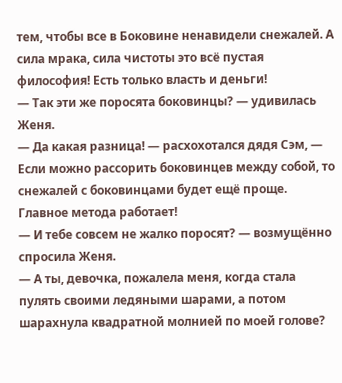тем, чтобы все в Боковине ненавидели снежалей. А сила мрака, сила чистоты это всё пустая философия! Есть только власть и деньги!
— Так эти же поросята боковинцы? — удивилась Женя.
— Да какая разница! — расхохотался дядя Сэм, — Если можно рассорить боковинцев между собой, то снежалей с боковинцами будет ещё проще. Главное метода работает!
— И тебе совсем не жалко поросят? — возмущённо спросила Женя.
— А ты, девочка, пожалела меня, когда стала пулять своими ледяными шарами, а потом шарахнула квадратной молнией по моей голове?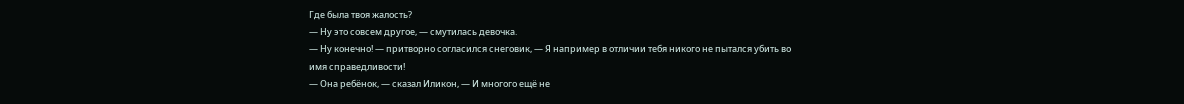Где была твоя жалость?
— Ну это совсем другое, — смутилась девочка.
— Ну конечно! — притворно согласился снеговик, — Я например в отличии тебя никого не пытался убить во имя справедливости!
— Она ребёнок, — сказал Иликон, — И многого ещё не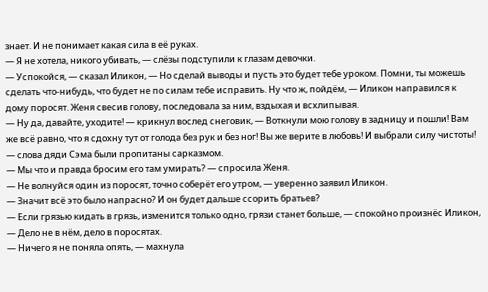знает. И не понимает какая сила в её руках.
— Я не хотела, никого убивать, — слёзы подступили к глазам девочки.
— Успокойся, — сказал Иликон, — Но сделай выводы и пусть это будет тебе уроком. Помни, ты можешь сделать что-нибудь, что будет не по силам тебе исправить. Ну что ж, пойдём, — Иликон направился к дому поросят. Женя свесив голову, последовала за ним, вздыхая и всхлипывая.
— Ну да, давайте, уходите! — крикнул вослед снеговик, — Воткнули мою голову в задницу и пошли! Вам же всё равно, что я сдохну тут от голода без рук и без ног! Вы же верите в любовь! И выбрали силу чистоты! — слова дяди Сэма были пропитаны сарказмом.
— Мы что и правда бросим его там умирать? — спросила Женя.
— Не волнуйся один из поросят, точно соберёт его утром, — уверенно заявил Иликон.
— Значит всё это было напрасно? И он будет дальше ссорить братьев?
— Если грязью кидать в грязь, изменится только одно, грязи станет больше, — спокойно произнёс Иликон, — Дело не в нём, дело в поросятах.
— Ничего я не поняла опять, — махнула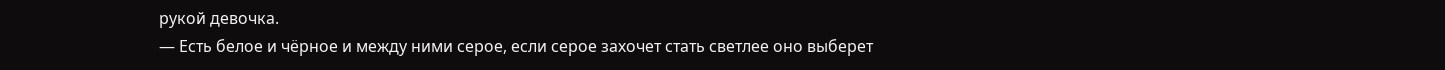рукой девочка.
— Есть белое и чёрное и между ними серое, если серое захочет стать светлее оно выберет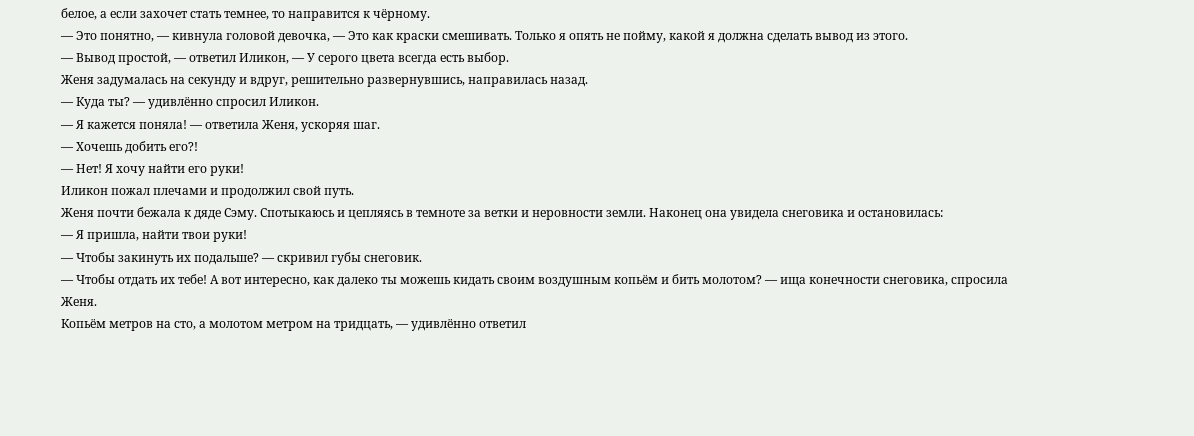белое, а если захочет стать темнее, то направится к чёрному.
— Это понятно, — кивнула головой девочка, — Это как краски смешивать. Только я опять не пойму, какой я должна сделать вывод из этого.
— Вывод простой, — ответил Иликон, — У серого цвета всегда есть выбор.
Женя задумалась на секунду и вдруг, решительно развернувшись, направилась назад.
— Куда ты? — удивлённо спросил Иликон.
— Я кажется поняла! — ответила Женя, ускоряя шаг.
— Хочешь добить его?!
— Нет! Я хочу найти его руки!
Иликон пожал плечами и продолжил свой путь.
Женя почти бежала к дяде Сэму. Спотыкаюсь и цепляясь в темноте за ветки и неровности земли. Наконец она увидела снеговика и остановилась:
— Я пришла, найти твои руки!
— Чтобы закинуть их подальше? — скривил губы снеговик.
— Чтобы отдать их тебе! А вот интересно, как далеко ты можешь кидать своим воздушным копьём и бить молотом? — ища конечности снеговика, спросила Женя.
Копьём метров на сто, а молотом метром на тридцать, — удивлённо ответил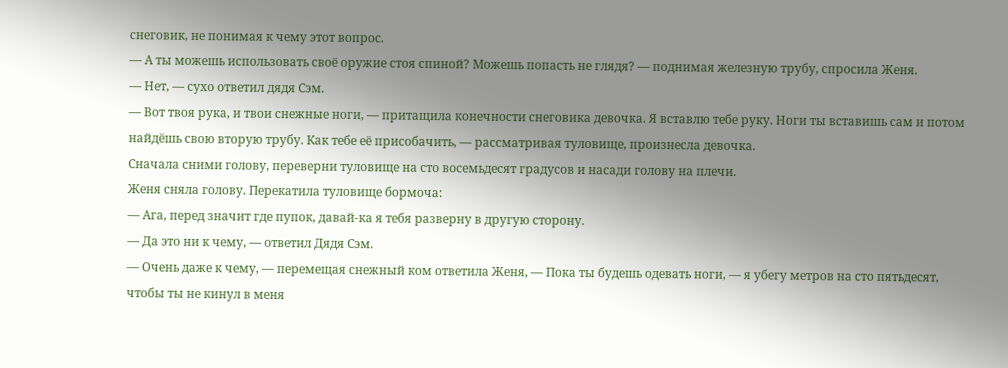снеговик, не понимая к чему этот вопрос.
— А ты можешь использовать своё оружие стоя спиной? Можешь попасть не глядя? — поднимая железную трубу, спросила Женя.
— Нет, — сухо ответил дядя Сэм.
— Вот твоя рука, и твои снежные ноги, — притащила конечности снеговика девочка. Я вставлю тебе руку. Ноги ты вставишь сам и потом найдёшь свою вторую трубу. Как тебе её присобачить, — рассматривая туловище, произнесла девочка.
Сначала сними голову, переверни туловище на сто восемьдесят градусов и насади голову на плечи.
Женя сняла голову. Перекатила туловище бормоча:
— Ага, перед значит где пупок, давай-ка я тебя разверну в другую сторону.
— Да это ни к чему, — ответил Дядя Сэм.
— Очень даже к чему, — перемещая снежный ком ответила Женя, — Пока ты будешь одевать ноги, — я убегу метров на сто пятьдесят, чтобы ты не кинул в меня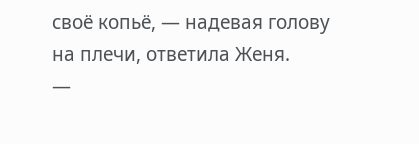своё копьё, — надевая голову на плечи, ответила Женя.
—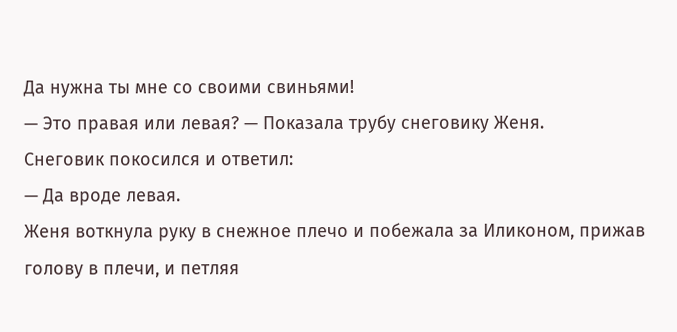Да нужна ты мне со своими свиньями!
— Это правая или левая? — Показала трубу снеговику Женя.
Снеговик покосился и ответил:
— Да вроде левая.
Женя воткнула руку в снежное плечо и побежала за Иликоном, прижав голову в плечи, и петляя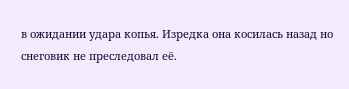в ожидании удара копья. Изредка она косилась назад но снеговик не преследовал её.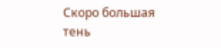Скоро большая тень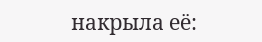накрыла её: